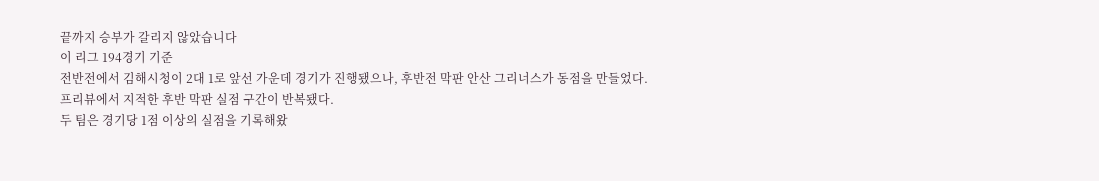끝까지 승부가 갈리지 않았습니다
이 리그 194경기 기준
전반전에서 김해시청이 2대 1로 앞선 가운데 경기가 진행됐으나, 후반전 막판 안산 그리너스가 동점을 만들었다.
프리뷰에서 지적한 후반 막판 실점 구간이 반복됐다.
두 팀은 경기당 1점 이상의 실점을 기록해왔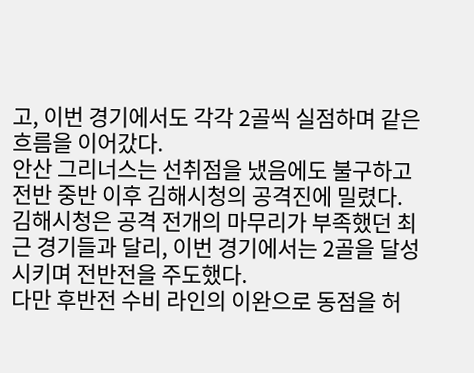고, 이번 경기에서도 각각 2골씩 실점하며 같은 흐름을 이어갔다.
안산 그리너스는 선취점을 냈음에도 불구하고 전반 중반 이후 김해시청의 공격진에 밀렸다.
김해시청은 공격 전개의 마무리가 부족했던 최근 경기들과 달리, 이번 경기에서는 2골을 달성시키며 전반전을 주도했다.
다만 후반전 수비 라인의 이완으로 동점을 허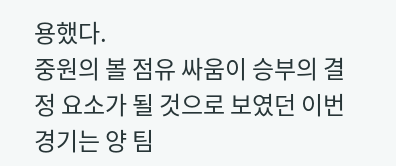용했다.
중원의 볼 점유 싸움이 승부의 결정 요소가 될 것으로 보였던 이번 경기는 양 팀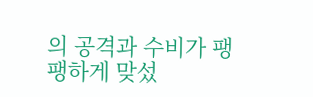의 공격과 수비가 팽팽하게 맞섰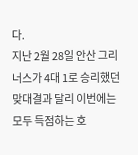다.
지난 2월 28일 안산 그리너스가 4대 1로 승리했던 맞대결과 달리 이번에는 모두 득점하는 호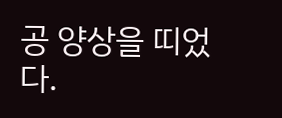공 양상을 띠었다.